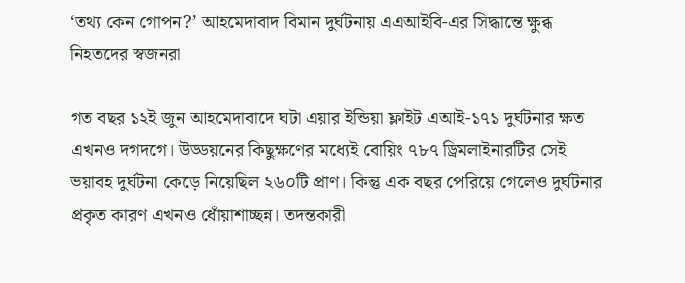‘তথ্য কেন গোপন?’ আহমেদাবাদ বিমান দুর্ঘটনায় এএআইবি-এর সিদ্ধান্তে ক্ষুব্ধ নিহতদের স্বজনরা

গত বছর ১২ই জুন আহমেদাবাদে ঘটা এয়ার ইন্ডিয়া ফ্লাইট এআই-১৭১ দুর্ঘটনার ক্ষত এখনও দগদগে। উড্ডয়নের কিছুক্ষণের মধ্যেই বোয়িং ৭৮৭ ড্রিমলাইনারটির সেই ভয়াবহ দুর্ঘটনা কেড়ে নিয়েছিল ২৬০টি প্রাণ। কিন্তু এক বছর পেরিয়ে গেলেও দুর্ঘটনার প্রকৃত কারণ এখনও ধোঁয়াশাচ্ছন্ন। তদন্তকারী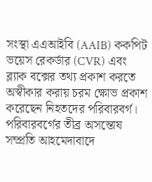সংস্থা এএআইবি (AAIB) ককপিট ভয়েস রেকর্ডার (CVR) এবং ব্ল্যাক বক্সের তথ্য প্রকাশ করতে অস্বীকার করায় চরম ক্ষোভ প্রকাশ করেছেন নিহতদের পরিবারবর্গ।
পরিবারবর্গের তীব্র অসন্তোষ
সম্প্রতি আহমেদাবাদে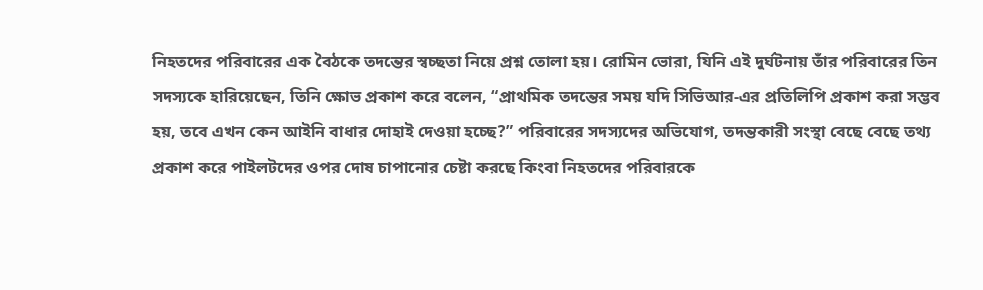নিহতদের পরিবারের এক বৈঠকে তদন্তের স্বচ্ছতা নিয়ে প্রশ্ন তোলা হয়। রোমিন ভোরা, যিনি এই দুর্ঘটনায় তাঁর পরিবারের তিন সদস্যকে হারিয়েছেন, তিনি ক্ষোভ প্রকাশ করে বলেন, “প্রাথমিক তদন্তের সময় যদি সিভিআর-এর প্রতিলিপি প্রকাশ করা সম্ভব হয়, তবে এখন কেন আইনি বাধার দোহাই দেওয়া হচ্ছে?” পরিবারের সদস্যদের অভিযোগ, তদন্তকারী সংস্থা বেছে বেছে তথ্য প্রকাশ করে পাইলটদের ওপর দোষ চাপানোর চেষ্টা করছে কিংবা নিহতদের পরিবারকে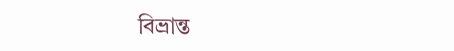বিভ্রান্ত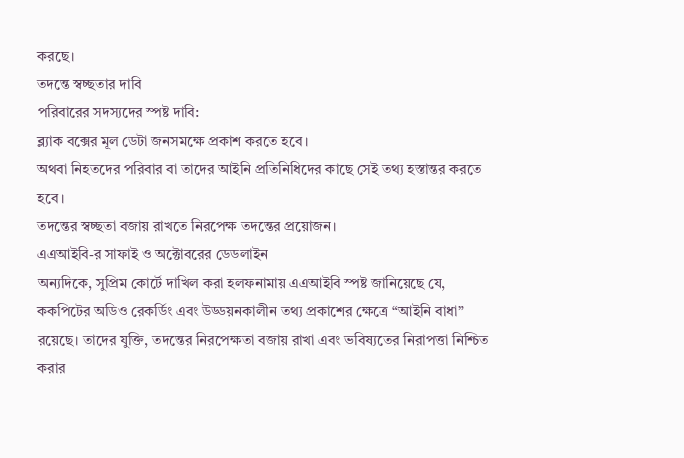করছে।
তদন্তে স্বচ্ছতার দাবি
পরিবারের সদস্যদের স্পষ্ট দাবি:
ব্ল্যাক বক্সের মূল ডেটা জনসমক্ষে প্রকাশ করতে হবে।
অথবা নিহতদের পরিবার বা তাদের আইনি প্রতিনিধিদের কাছে সেই তথ্য হস্তান্তর করতে হবে।
তদন্তের স্বচ্ছতা বজায় রাখতে নিরপেক্ষ তদন্তের প্রয়োজন।
এএআইবি-র সাফাই ও অক্টোবরের ডেডলাইন
অন্যদিকে, সুপ্রিম কোর্টে দাখিল করা হলফনামায় এএআইবি স্পষ্ট জানিয়েছে যে, ককপিটের অডিও রেকর্ডিং এবং উড্ডয়নকালীন তথ্য প্রকাশের ক্ষেত্রে “আইনি বাধা” রয়েছে। তাদের যুক্তি, তদন্তের নিরপেক্ষতা বজায় রাখা এবং ভবিষ্যতের নিরাপত্তা নিশ্চিত করার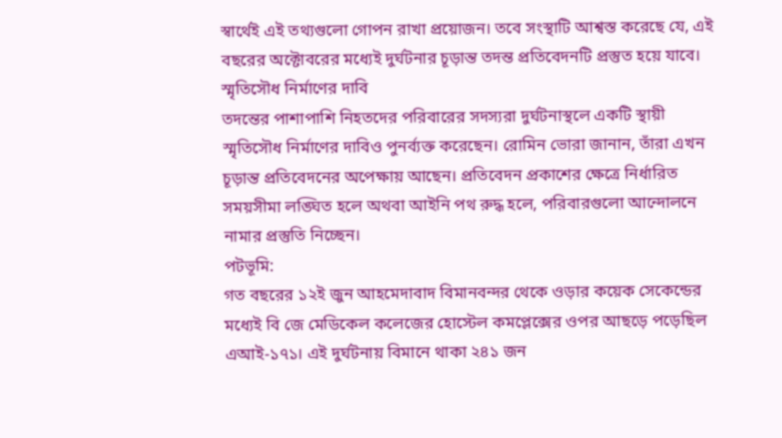স্বার্থেই এই তথ্যগুলো গোপন রাখা প্রয়োজন। তবে সংস্থাটি আশ্বস্ত করেছে যে, এই বছরের অক্টোবরের মধ্যেই দুর্ঘটনার চূড়ান্ত তদন্ত প্রতিবেদনটি প্রস্তুত হয়ে যাবে।
স্মৃতিসৌধ নির্মাণের দাবি
তদন্তের পাশাপাশি নিহতদের পরিবারের সদস্যরা দুর্ঘটনাস্থলে একটি স্থায়ী স্মৃতিসৌধ নির্মাণের দাবিও পুনর্ব্যক্ত করেছেন। রোমিন ভোরা জানান, তাঁরা এখন চূড়ান্ত প্রতিবেদনের অপেক্ষায় আছেন। প্রতিবেদন প্রকাশের ক্ষেত্রে নির্ধারিত সময়সীমা লঙ্ঘিত হলে অথবা আইনি পথ রুদ্ধ হলে, পরিবারগুলো আন্দোলনে নামার প্রস্তুতি নিচ্ছেন।
পটভূমি:
গত বছরের ১২ই জুন আহমেদাবাদ বিমানবন্দর থেকে ওড়ার কয়েক সেকেন্ডের মধ্যেই বি জে মেডিকেল কলেজের হোস্টেল কমপ্লেক্সের ওপর আছড়ে পড়েছিল এআই-১৭১। এই দুর্ঘটনায় বিমানে থাকা ২৪১ জন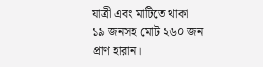যাত্রী এবং মাটিতে থাকা ১৯ জনসহ মোট ২৬০ জন প্রাণ হারান।